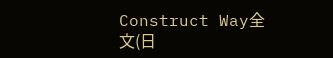Construct Way全文(日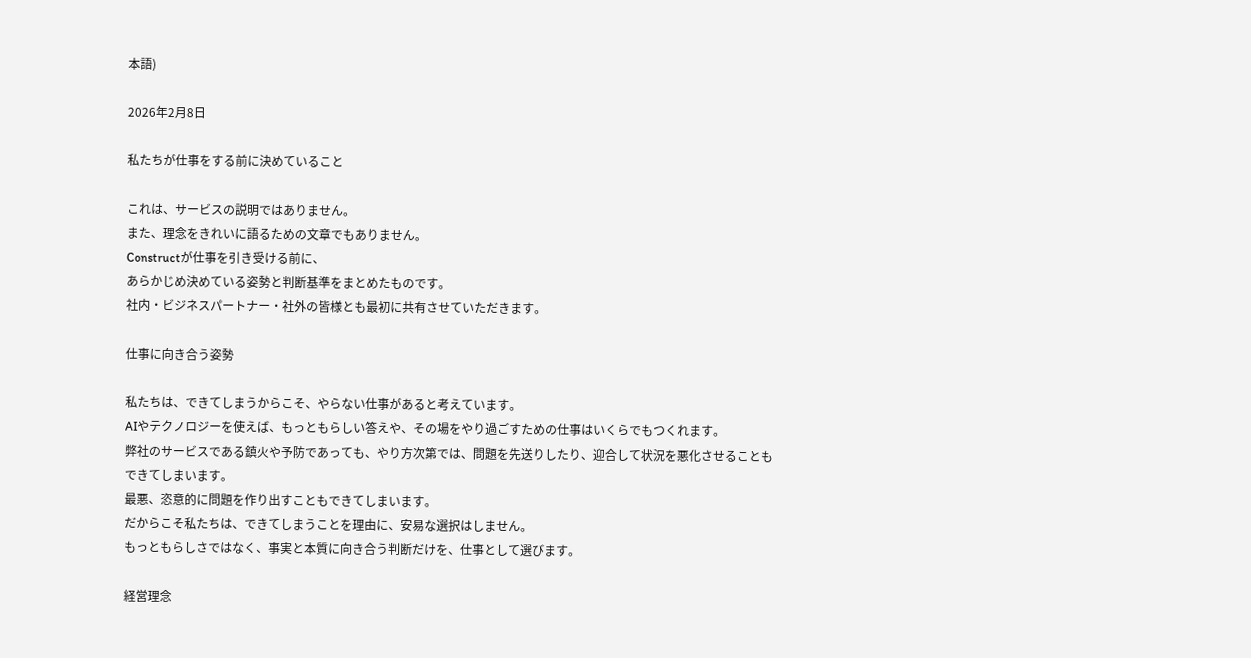本語)

2026年2月8日

私たちが仕事をする前に決めていること

これは、サービスの説明ではありません。
また、理念をきれいに語るための文章でもありません。
Constructが仕事を引き受ける前に、
あらかじめ決めている姿勢と判断基準をまとめたものです。
社内・ビジネスパートナー・社外の皆様とも最初に共有させていただきます。

仕事に向き合う姿勢

私たちは、できてしまうからこそ、やらない仕事があると考えています。
AIやテクノロジーを使えば、もっともらしい答えや、その場をやり過ごすための仕事はいくらでもつくれます。
弊社のサービスである鎮火や予防であっても、やり方次第では、問題を先送りしたり、迎合して状況を悪化させることもできてしまいます。
最悪、恣意的に問題を作り出すこともできてしまいます。
だからこそ私たちは、できてしまうことを理由に、安易な選択はしません。
もっともらしさではなく、事実と本質に向き合う判断だけを、仕事として選びます。

経営理念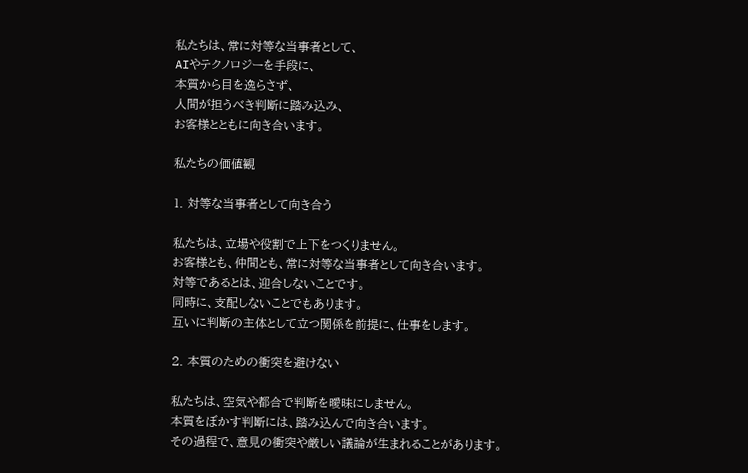私たちは、常に対等な当事者として、
AIやテクノロジーを手段に、
本質から目を逸らさず、
人間が担うべき判断に踏み込み、
お客様とともに向き合います。

私たちの価値観

1. 対等な当事者として向き合う

私たちは、立場や役割で上下をつくりません。
お客様とも、仲間とも、常に対等な当事者として向き合います。
対等であるとは、迎合しないことです。
同時に、支配しないことでもあります。
互いに判断の主体として立つ関係を前提に、仕事をします。

2. 本質のための衝突を避けない

私たちは、空気や都合で判断を曖昧にしません。
本質をぼかす判断には、踏み込んで向き合います。
その過程で、意見の衝突や厳しい議論が生まれることがあります。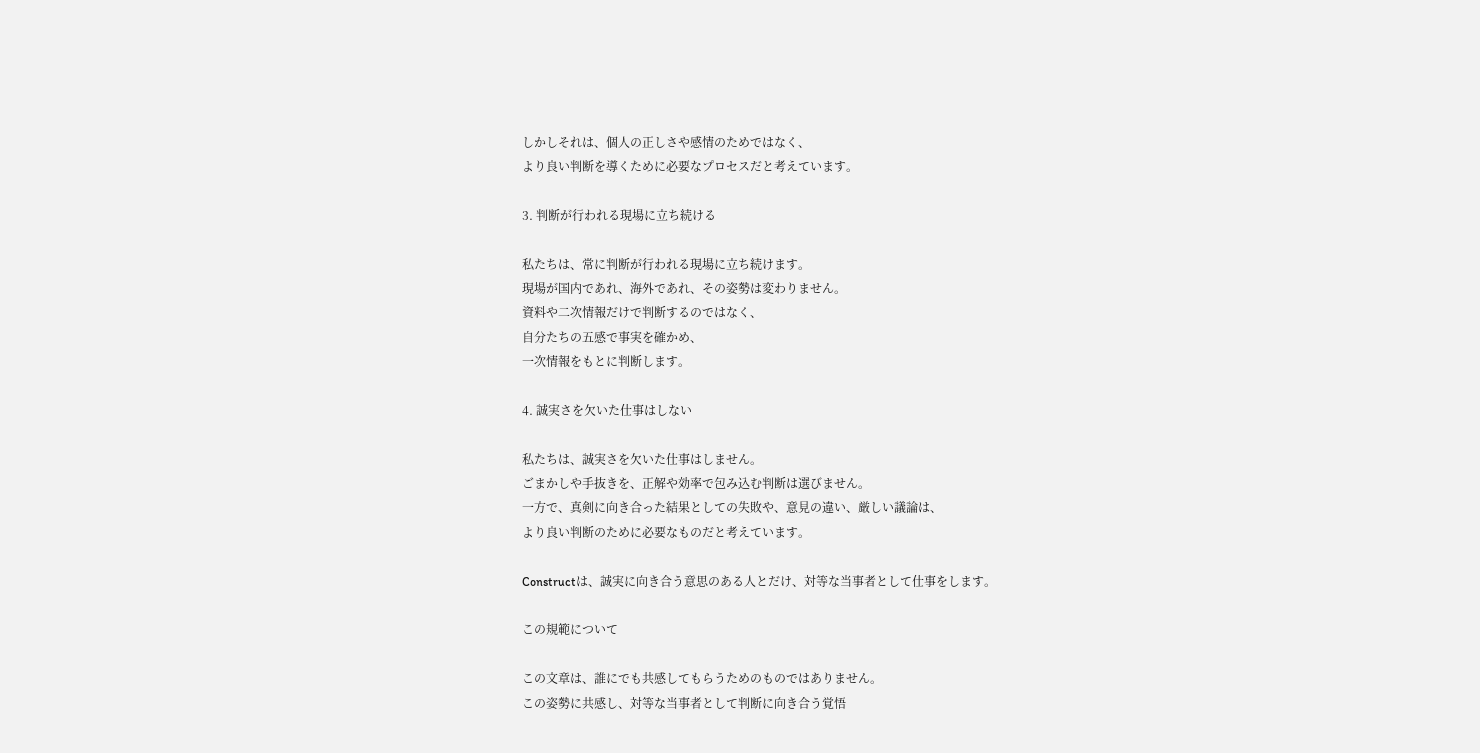しかしそれは、個人の正しさや感情のためではなく、
より良い判断を導くために必要なプロセスだと考えています。

3. 判断が行われる現場に立ち続ける

私たちは、常に判断が行われる現場に立ち続けます。
現場が国内であれ、海外であれ、その姿勢は変わりません。
資料や二次情報だけで判断するのではなく、
自分たちの五感で事実を確かめ、
一次情報をもとに判断します。

4. 誠実さを欠いた仕事はしない

私たちは、誠実さを欠いた仕事はしません。
ごまかしや手抜きを、正解や効率で包み込む判断は選びません。
一方で、真剣に向き合った結果としての失敗や、意見の違い、厳しい議論は、
より良い判断のために必要なものだと考えています。

Constructは、誠実に向き合う意思のある人とだけ、対等な当事者として仕事をします。

この規範について

この文章は、誰にでも共感してもらうためのものではありません。
この姿勢に共感し、対等な当事者として判断に向き合う覚悟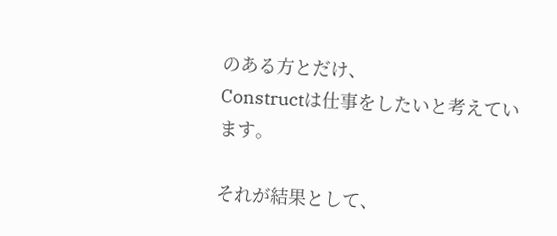のある方とだけ、
Constructは仕事をしたいと考えています。

それが結果として、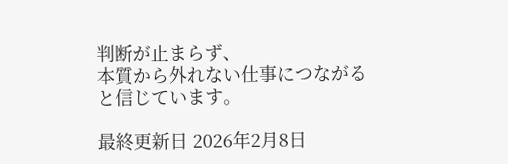判断が止まらず、
本質から外れない仕事につながると信じています。

最終更新日 2026年2月8日